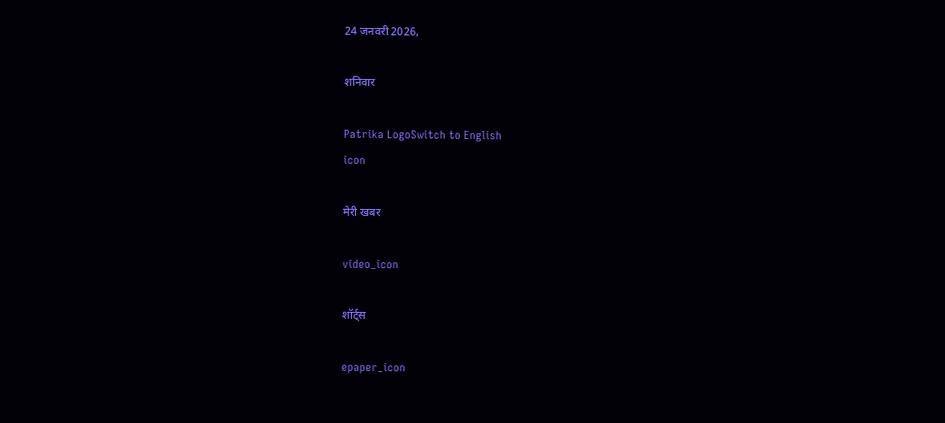24 जनवरी 2026,

शनिवार

Patrika LogoSwitch to English
icon

मेरी खबर

video_icon

शॉर्ट्स

epaper_icon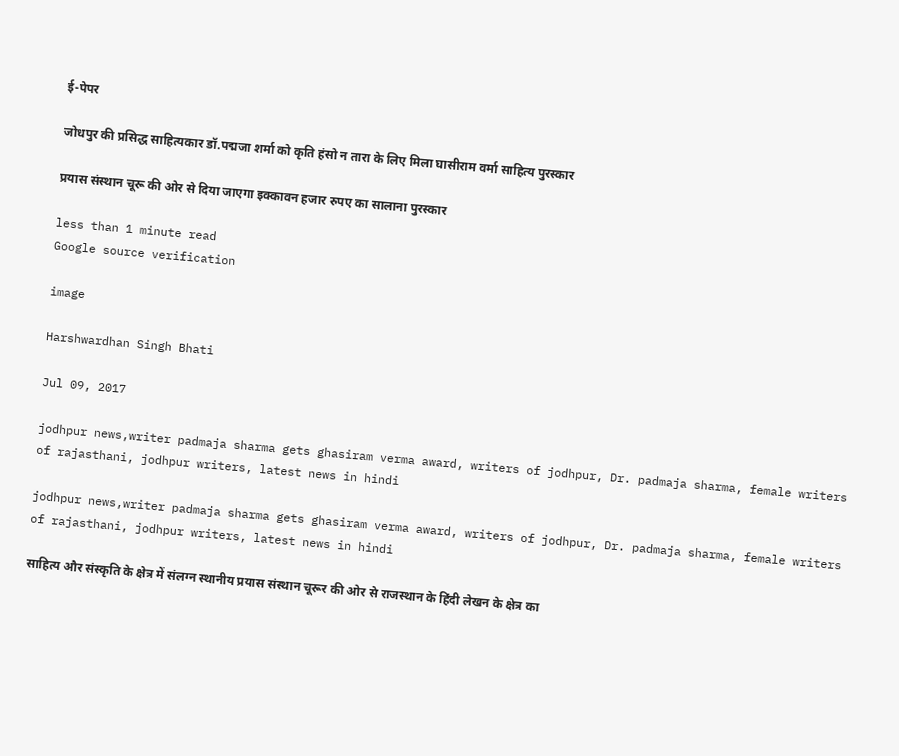ई-पेपर

जोधपुर की प्रसिद्ध साहित्यकार डॉ.पद्मजा शर्मा को कृति हंसो न तारा के लिए मिला घासीराम वर्मा साहित्य पुरस्कार

प्रयास संस्थान चूरू की ओर से दिया जाएगा इक्कावन हजार रुपए का सालाना पुरस्कार

less than 1 minute read
Google source verification

image

Harshwardhan Singh Bhati

Jul 09, 2017

jodhpur news,writer padmaja sharma gets ghasiram verma award, writers of jodhpur, Dr. padmaja sharma, female writers of rajasthani, jodhpur writers, latest news in hindi

jodhpur news,writer padmaja sharma gets ghasiram verma award, writers of jodhpur, Dr. padmaja sharma, female writers of rajasthani, jodhpur writers, latest news in hindi

साहित्य और संस्कृति के क्षेत्र में संलग्न स्थानीय प्रयास संस्थान चूरूर की ओर से राजस्थान के हिंदी लेखन के क्षेत्र का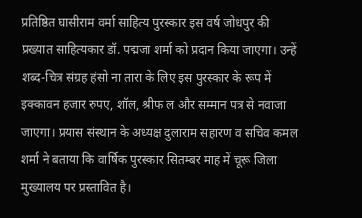प्रतिष्ठित घासीराम वर्मा साहित्य पुरस्कार इस वर्ष जोधपुर की प्रख्यात साहित्यकार डॉ. पद्मजा शर्मा को प्रदान किया जाएगा। उन्हें शब्द-चित्र संग्रह हंसो ना तारा के लिए इस पुरस्कार के रूप में इक्कावन हजार रुपए, शॉल, श्रीफ ल और सम्मान पत्र से नवाजा जाएगा। प्रयास संस्थान के अध्यक्ष दुलाराम सहारण व सचिव कमल शर्मा ने बताया कि वार्षिक पुरस्कार सितम्बर माह में चूरू जिला मुख्यालय पर प्रस्तावित है।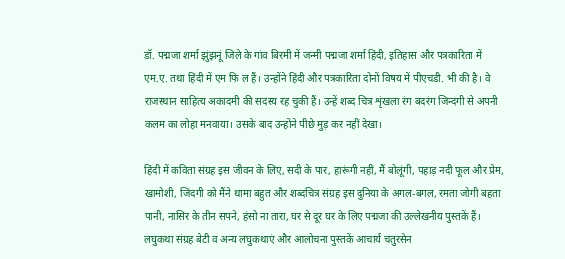डॉ. पद्मजा शर्मा झुंझनूं जिले के गांव बिरमी में जन्मी पद्मजा शर्मा हिंदी, इतिहास और पत्रकारिता में एम.ए. तथा हिंदी में एम फि ल हैं। उन्होंने हिंदी और पत्रकारिता दोनों विषय में पीएचडी. भी की है। वे राजस्थान साहित्य अकादमी की सदस्य रह चुकी हैं। उन्हें शब्द चित्र शृंखला रंग बदरंग जिन्दगी से अपनी कलम का लोहा मनवाया। उसके बाद उन्होंने पीछे मुड़ कर नहीं देखा।

हिंदी में कविता संग्रह इस जीवन के लिए, सदी के पार, हारूंगी नहीं, मैं बोलूंगी, पहाड़ नदी फूल और प्रेम, खामोशी, जिंदगी को मैंने थामा बहुत और शब्दचित्र संग्रह इस दुनिया के अगल-बगल, रमता जोगी बहता पानी, नासिर के तीन सपने, हंसो ना तारा, घर से दूर घर के लिए पद्मजा की उल्लेखनीय पुस्तकें हैं। लघुकथा संग्रह बेटी व अन्य लघुकथाएं और आलोचना पुस्तकें आचार्य चतुरसेन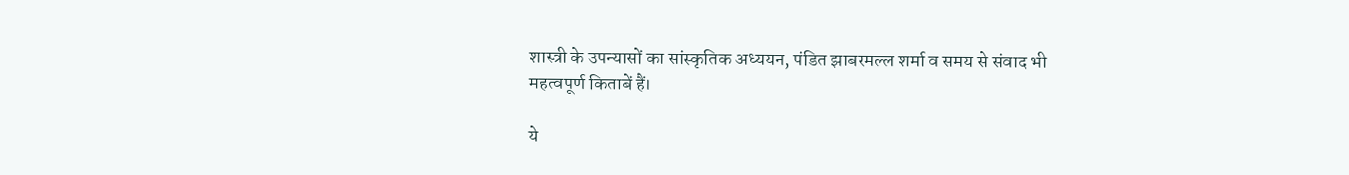शास्त्री के उपन्यासों का सांस्कृतिक अध्ययन, पंडित झाबरमल्ल शर्मा व समय से संवाद भी महत्वपूर्ण किताबें हैं।

ये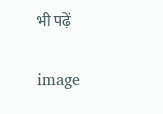भी पढ़ें

image